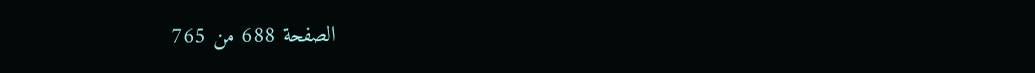الصفحة 688 من 765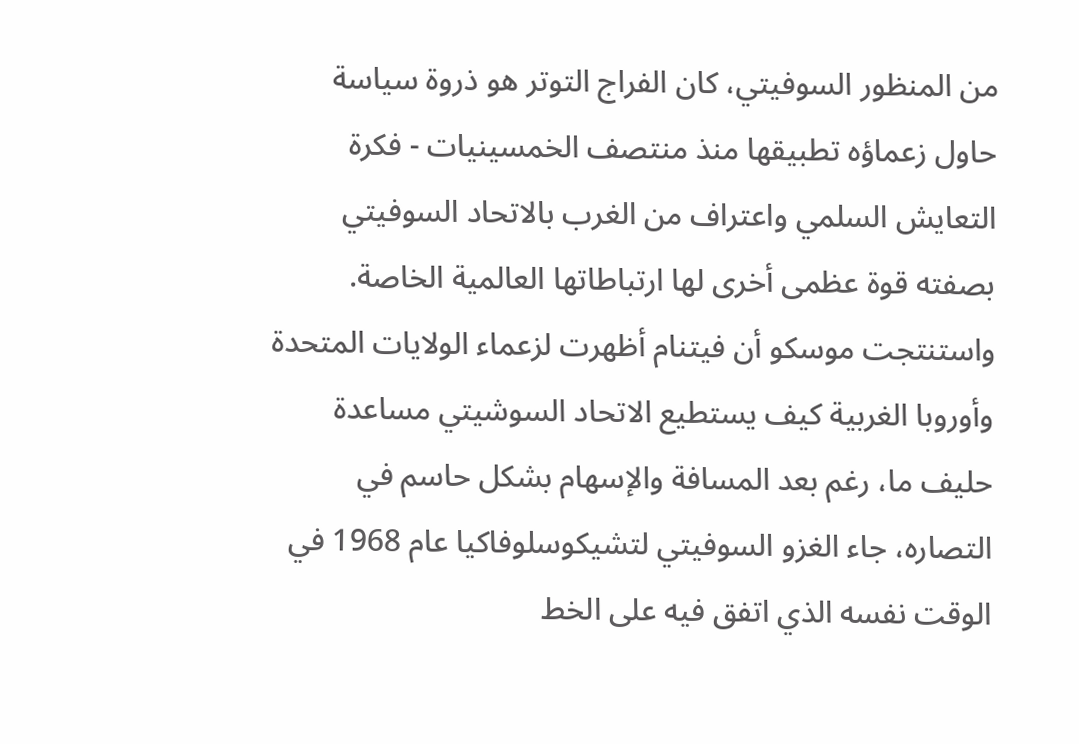من المنظور السوفيتي، كان الفراج التوتر هو ذروة سياسة حاول زعماؤه تطبيقها منذ منتصف الخمسينيات - فكرة التعايش السلمي واعتراف من الغرب بالاتحاد السوفيتي بصفته قوة عظمى أخرى لها ارتباطاتها العالمية الخاصة. واستنتجت موسكو أن فيتنام أظهرت لزعماء الولايات المتحدة وأوروبا الغربية كيف يستطيع الاتحاد السوشيتي مساعدة حليف ما، رغم بعد المسافة والإسهام بشكل حاسم في التصاره، جاء الغزو السوفيتي لتشيكوسلوفاكيا عام 1968 في الوقت نفسه الذي اتفق فيه على الخط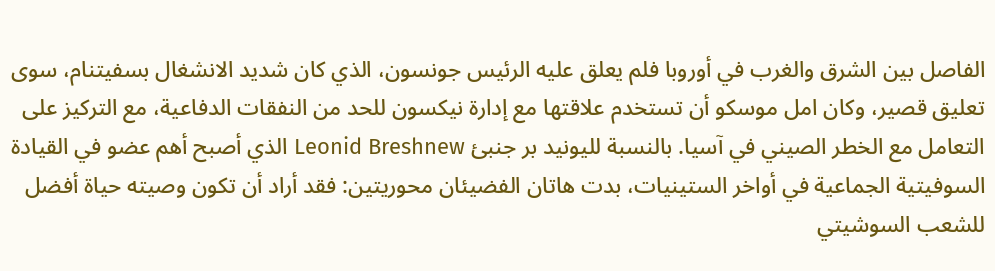الفاصل بين الشرق والغرب في أوروبا فلم يعلق عليه الرئيس جونسون، الذي كان شديد الانشغال بسفيتنام، سوى تعليق قصير، وكان امل موسكو أن تستخدم علاقتها مع إدارة نيكسون للحد من النفقات الدفاعية، مع التركيز على التعامل مع الخطر الصيني في آسيا. بالنسبة لليونيد بر جنبئ Leonid Breshnew الذي أصبح أهم عضو في القيادة السوفيتية الجماعية في أواخر الستينيات، بدت هاتان الفضيئان محوريتين: فقد أراد أن تكون وصيته حياة أفضل للشعب السوشيتي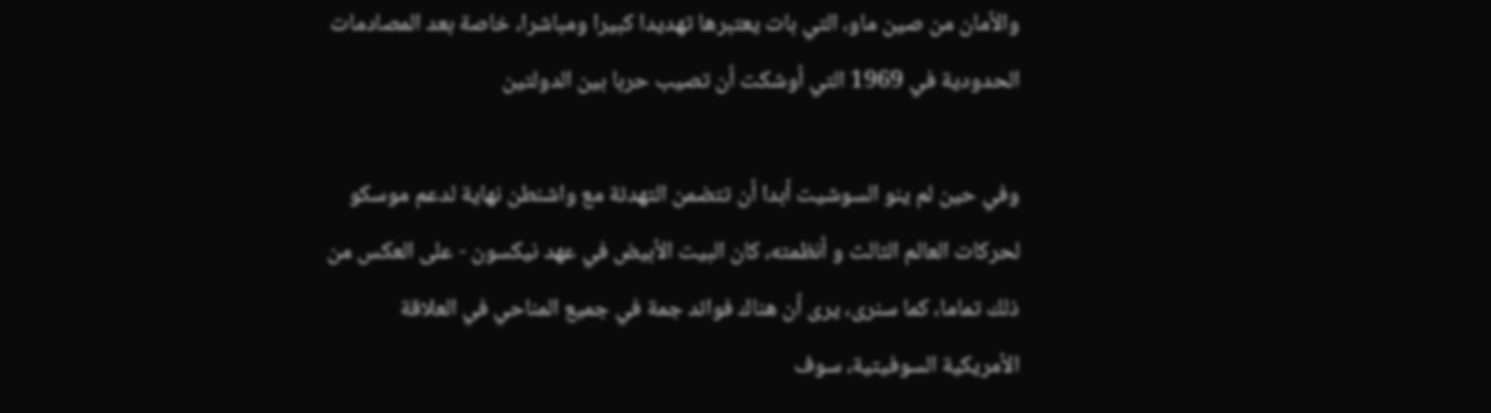والأمان من صين ماو، التي بات يعتبرها تهديدا كبيرا ومباشرا، خاصة بعد المصادمات الحدودية في 1969 التي أوشكت أن تصيب حربا بين الدولتين

وفي حين لم ينو السوشيت أبدا أن تتضمن التهدئة مع واشنطن نهاية لدعم موسكو لحركات العالم الثالث و أنظمته، كان البيت الأبيض في عهد نيكسون - على العكس من ذلك تماما، كما سنرى، يرى أن هناك فوائد جمة في جميع المناحي في العلاقة الأمريكية السوفيتية، سوف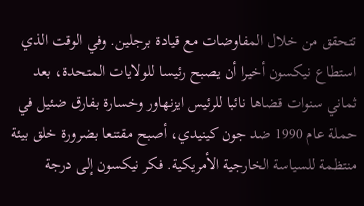تتحقق من خلال المفاوضات مع قيادة برجلين. وفي الوقت الذي استطاع نيكسون أخيرا أن يصبح رئيسا للولايات المتحدة، بعد ثماني سنوات قضاها نائبا للرئيس ايزنهاور وخسارة بفارق ضئيل في حملة عام 1990 ضد جون كينيدي، أصبح مقتنعا بضرورة خلق بيئة منتظمة للسياسة الخارجية الأمريكية. فكر نيكسون إلى درجة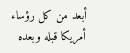أبعد من كل رؤساء أمريكا قبله وبعده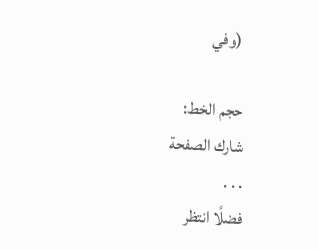(وفي

حجم الخط:
شارك الصفحة
. . .
فضلًا انتظر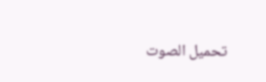تحميل الصوت